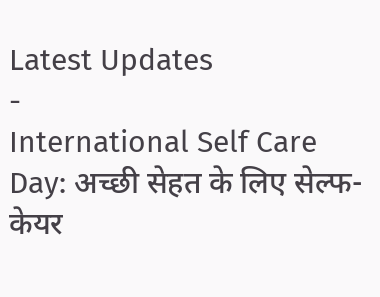Latest Updates
-
International Self Care Day: अच्छी सेहत के लिए सेल्फ-केयर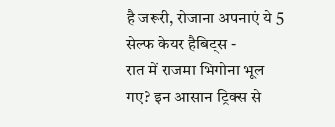है जरूरी, रोजाना अपनाएं ये 5 सेल्फ केयर हैबिट्स -
रात में राजमा भिगोना भूल गए? इन आसान ट्रिक्स से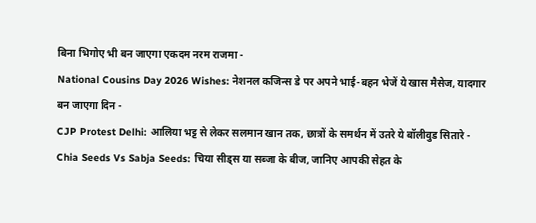बिना भिगोए भी बन जाएगा एकदम नरम राजमा -
National Cousins Day 2026 Wishes: नेशनल कजिन्स डे पर अपने भाई-बहन भेजें ये खास मैसेज, यादगार बन जाएगा दिन -
CJP Protest Delhi: आलिया भट्ट से लेकर सलमान खान तक, छात्रों के समर्थन में उतरे ये बॉलीवुड सितारे -
Chia Seeds Vs Sabja Seeds: चिया सीड्स या सब्जा के बीज, जानिए आपकी सेहत के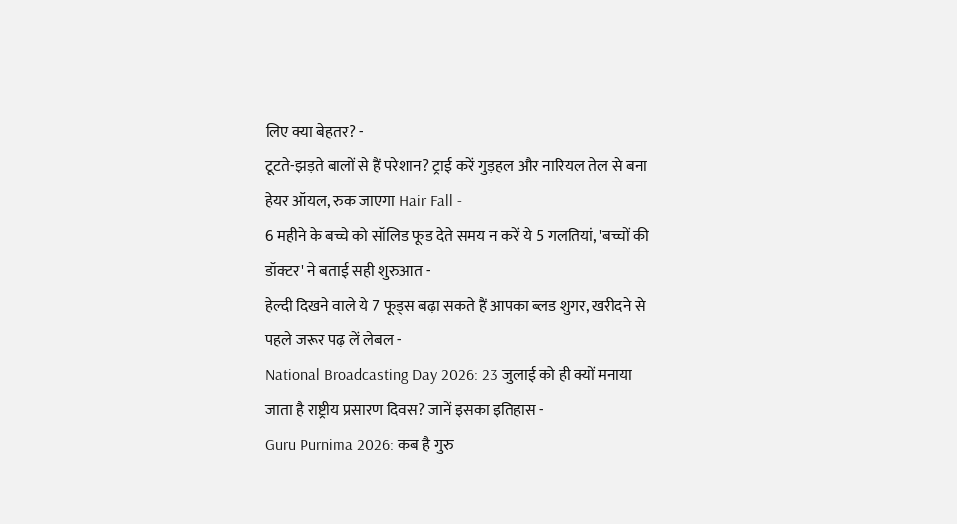लिए क्या बेहतर? -
टूटते-झड़ते बालों से हैं परेशान? ट्राई करें गुड़हल और नारियल तेल से बना हेयर ऑयल, रुक जाएगा Hair Fall -
6 महीने के बच्चे को सॉलिड फूड देते समय न करें ये 5 गलतियां, 'बच्चों की डॉक्टर' ने बताई सही शुरुआत -
हेल्दी दिखने वाले ये 7 फूड्स बढ़ा सकते हैं आपका ब्लड शुगर, खरीदने से पहले जरूर पढ़ लें लेबल -
National Broadcasting Day 2026: 23 जुलाई को ही क्यों मनाया जाता है राष्ट्रीय प्रसारण दिवस? जानें इसका इतिहास -
Guru Purnima 2026: कब है गुरु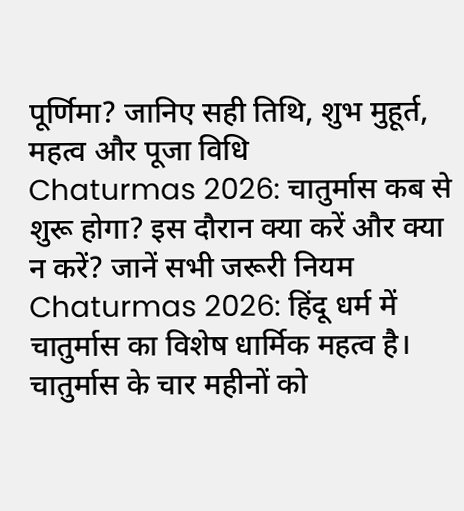पूर्णिमा? जानिए सही तिथि, शुभ मुहूर्त, महत्व और पूजा विधि
Chaturmas 2026: चातुर्मास कब से शुरू होगा? इस दौरान क्या करें और क्या न करें? जानें सभी जरूरी नियम
Chaturmas 2026: हिंदू धर्म में चातुर्मास का विशेष धार्मिक महत्व है। चातुर्मास के चार महीनों को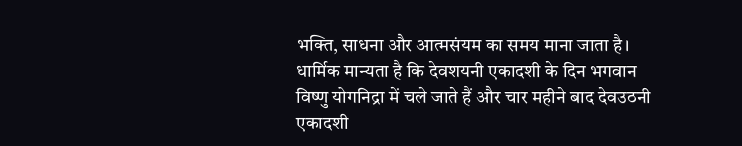भक्ति, साधना और आत्मसंयम का समय माना जाता है। धार्मिक मान्यता है कि देवशयनी एकादशी के दिन भगवान विष्णु योगनिद्रा में चले जाते हैं और चार महीने बाद देवउठनी एकादशी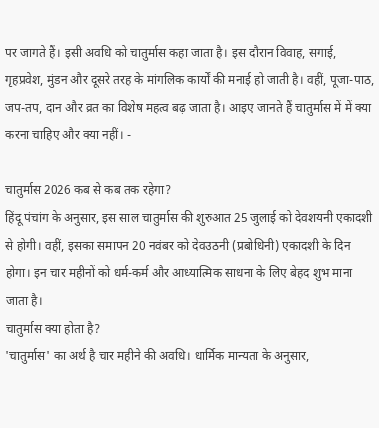पर जागते हैं। इसी अवधि को चातुर्मास कहा जाता है। इस दौरान विवाह, सगाई, गृहप्रवेश, मुंडन और दूसरे तरह के मांगलिक कार्यों की मनाई हो जाती है। वहीं, पूजा-पाठ, जप-तप, दान और व्रत का विशेष महत्व बढ़ जाता है। आइए जानते हैं चातुर्मास में में क्या करना चाहिए और क्या नहीं। -

चातुर्मास 2026 कब से कब तक रहेगा?
हिंदू पंचांग के अनुसार, इस साल चातुर्मास की शुरुआत 25 जुलाई को देवशयनी एकादशी से होगी। वहीं, इसका समापन 20 नवंबर को देवउठनी (प्रबोधिनी) एकादशी के दिन होगा। इन चार महीनों को धर्म-कर्म और आध्यात्मिक साधना के लिए बेहद शुभ माना जाता है।
चातुर्मास क्या होता है?
'चातुर्मास' का अर्थ है चार महीने की अवधि। धार्मिक मान्यता के अनुसार,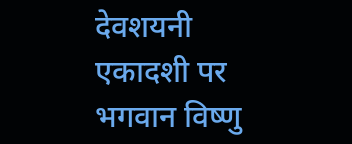देवशयनी एकादशी पर भगवान विष्णु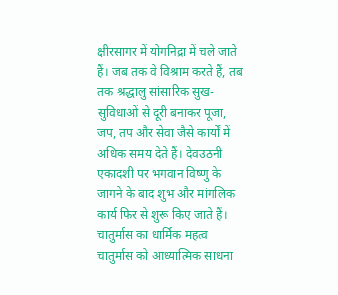क्षीरसागर में योगनिद्रा में चले जाते हैं। जब तक वे विश्राम करते हैं, तब तक श्रद्धालु सांसारिक सुख-सुविधाओं से दूरी बनाकर पूजा, जप, तप और सेवा जैसे कार्यों में अधिक समय देते हैं। देवउठनी एकादशी पर भगवान विष्णु के जागने के बाद शुभ और मांगलिक कार्य फिर से शुरू किए जाते हैं।
चातुर्मास का धार्मिक महत्व
चातुर्मास को आध्यात्मिक साधना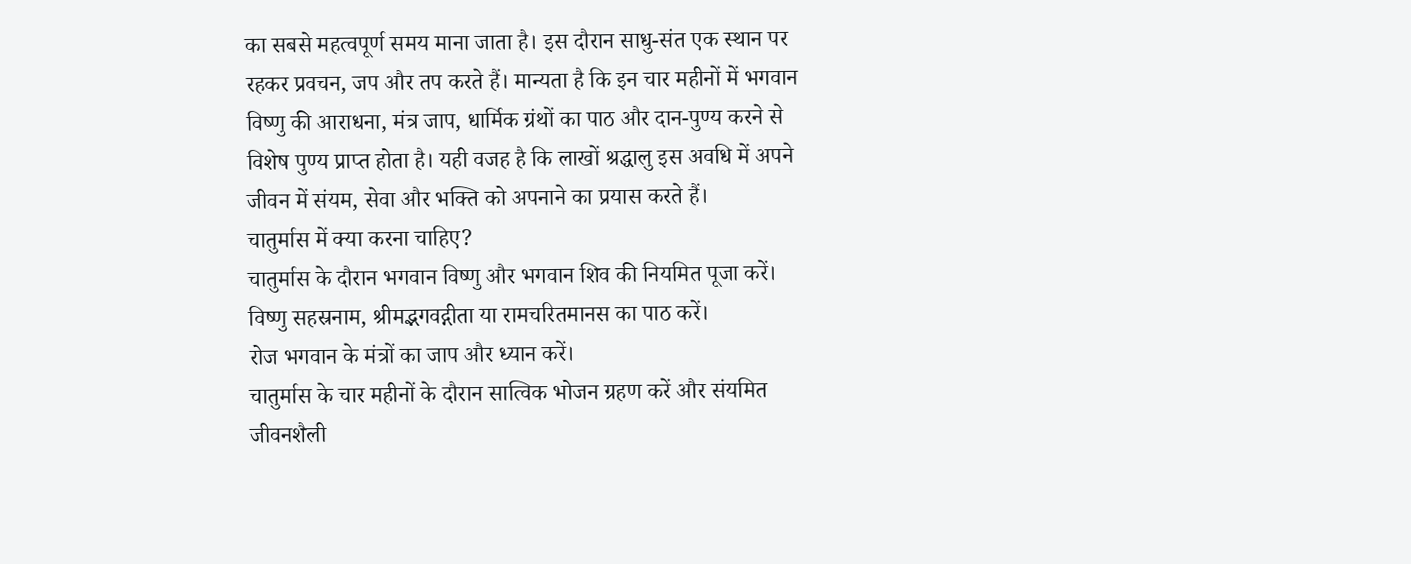का सबसे महत्वपूर्ण समय माना जाता है। इस दौरान साधु-संत एक स्थान पर रहकर प्रवचन, जप और तप करते हैं। मान्यता है कि इन चार महीनों में भगवान विष्णु की आराधना, मंत्र जाप, धार्मिक ग्रंथों का पाठ और दान-पुण्य करने से विशेष पुण्य प्राप्त होता है। यही वजह है कि लाखों श्रद्धालु इस अवधि में अपने जीवन में संयम, सेवा और भक्ति को अपनाने का प्रयास करते हैं।
चातुर्मास में क्या करना चाहिए?
चातुर्मास के दौरान भगवान विष्णु और भगवान शिव की नियमित पूजा करें।
विष्णु सहस्रनाम, श्रीमद्भगवद्गीता या रामचरितमानस का पाठ करें।
रोज भगवान के मंत्रों का जाप और ध्यान करें।
चातुर्मास के चार महीनों के दौरान सात्विक भोजन ग्रहण करें और संयमित जीवनशैली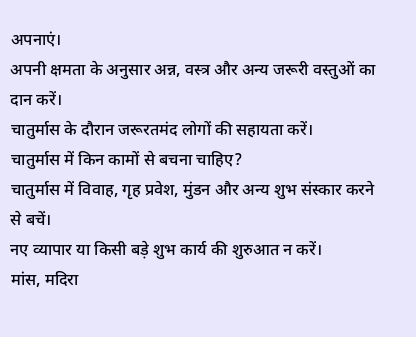अपनाएं।
अपनी क्षमता के अनुसार अन्न, वस्त्र और अन्य जरूरी वस्तुओं का दान करें।
चातुर्मास के दौरान जरूरतमंद लोगों की सहायता करें।
चातुर्मास में किन कामों से बचना चाहिए?
चातुर्मास में विवाह, गृह प्रवेश, मुंडन और अन्य शुभ संस्कार करने से बचें।
नए व्यापार या किसी बड़े शुभ कार्य की शुरुआत न करें।
मांस, मदिरा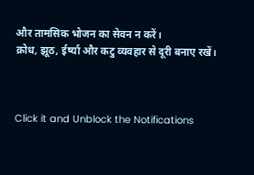और तामसिक भोजन का सेवन न करें।
क्रोध, झूठ, ईर्ष्या और कटु व्यवहार से दूरी बनाए रखें।



Click it and Unblock the Notifications